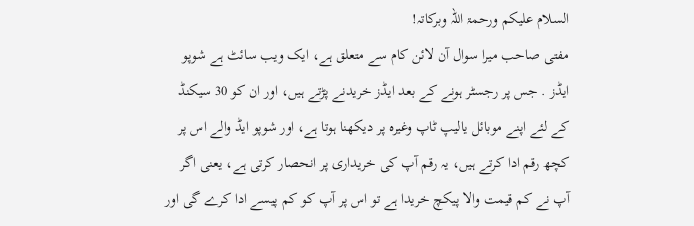السلام علیکم ورحمۃ اللہ وبرکاتہ!
مفتی صاحب میرا سوال آن لائن کام سے متعلق ہے، ایک ویب سائٹ ہے شوپو ایڈز . جس پر رجسٹر ہونے کے بعد ایڈز خریدنے پڑتے ہیں، اور ان کو 30 سیکنڈ کے لئے اپنے موبائل یالیپ ٹاپ وغیرہ پر دیکھنا ہوتا ہے، اور شوپو ایڈ والے اس پر کچھ رقم ادا کرتے ہیں، یہ رقم آپ کی خریداری پر انحصار کرتی ہے، یعنی اگر آپ نے کم قیمت والا پیکچ خریدا ہے تو اس پر آپ کو کم پیسے ادا کرے گی اور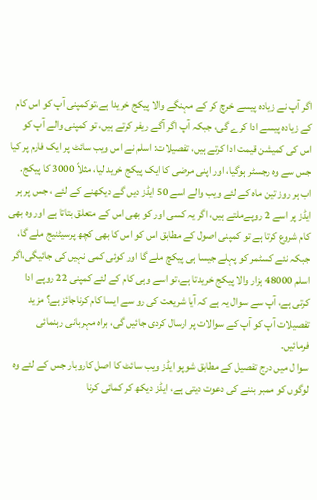اگر آپ نے زیادہ پیسے خرچ کر کے مہنگے والا پیکج خریدا ہے،توکمپنی آپ کو اس کام کے زیادہ پیسے ادا کرے گی، جبکہ آپ اگر آگے ریفر کرتے ہیں، تو کمپنی والے آپ کو اس کی کمیشن قیمت ادا کرتے ہیں، تفصیلات: اسلم نے اس ویب سائٹ پر ایک فارم پر کیا جس سے وہ رجسٹر ہوگیا، اور اپنی مرضی کا ایک پیکج خرید لیا، مثلاً 3000 کا پیکج. اب ہر روز تین ماہ کے لئے ویب والے اسے 50 ایڈز دیں گے دیکھنے کے لئے ، جس پر ہر ایڈز پر اسے 2 روپےملتے ہیں، اگر یہ کسی اور کو بھی اس کے متعلق بتاتا ہے اور وہ بھی کام شروع کرتا ہے تو کمپنی اصول کے مطابق اس کو اس کا بھی کچھ پرسیٹنیج ملے گا، جبکہ نئے کسٹمر کو پہلے جیسا ہی پیکچ ملے گا اور کوئی کمی نہیں کی جائیگی،اگر اسلم 48000 ہزار والا پیکج خریدتا ہے،تو اسے وہی کام کے لئے کمپنی 22 روپے ادا کرتی ہے، آپ سے سوال یہ ہے کہ آیا شریعت کی رو سے ایسا کام کرناجائز ہے؟ مزید تفصیلات آپ کو آپ کے سوالات پر ارسال کردی جائیں گی، براہ مہربانی رہنمائی فرمائیں۔
سوا ل میں درج تفصیل کے مطابق شوپو ایڈز ویب سائٹ کا اصل کاروبار جس کے لئے وہ لوگوں کو ممبر بننے کی دعوت دیتی ہے، ایڈز دیکھ کر کمائی کرنا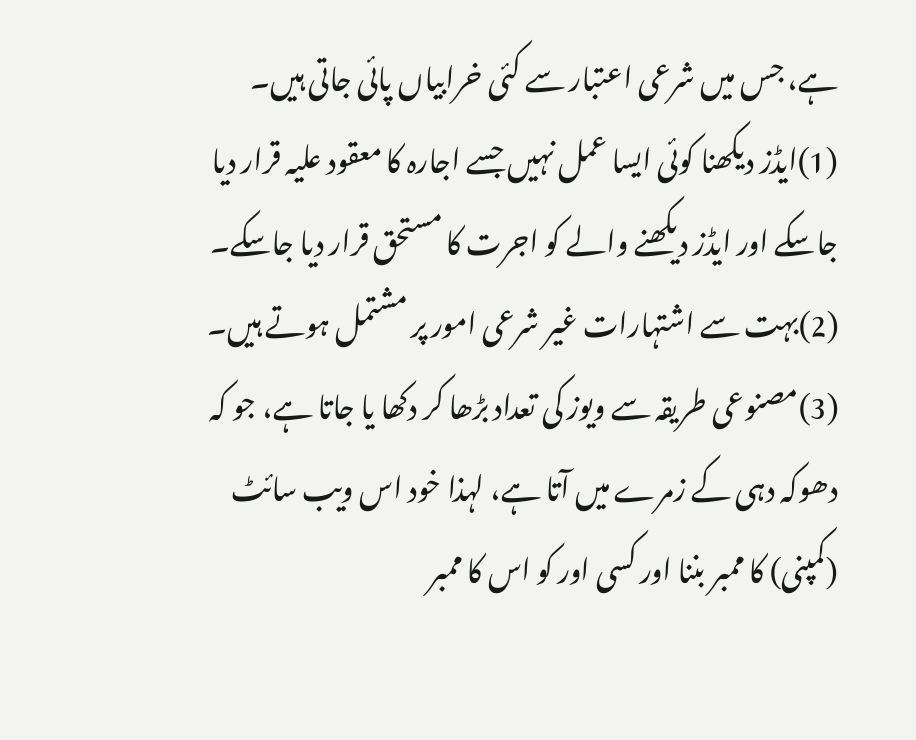ہے، جس میں شرعی اعتبار سے کئی خرابیاں پائی جاتی ہیں۔
(1)ایڈز دیکھنا کوئی ایسا عمل نہیں جسے اجارہ کا معقود علیہ قرار دیا جاسکے اور ایڈز دیکھنے والے کو اجرت کا مستحق قرار دیا جاسکے۔
(2)بہت سے اشتہارات غیر شرعی امور پر مشتمل ہوتے ہیں۔
(3)مصنوعی طریقہ سے ویوز کی تعداد بڑھا کر دکھا یا جاتا ہے، جو کہ دھوکہ دہی کے زمرے میں آتا ہے، لہذا خود اس ویب سائٹ (کمپنی) کا ممبر بننا اور کسی اور کو اس کا ممبر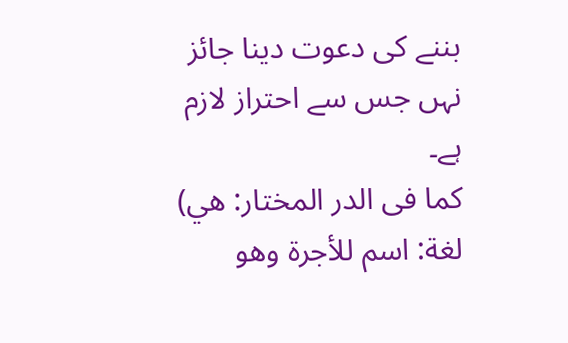بننے کی دعوت دینا جائز نہں جس سے احتراز لازم ہے۔
کما فی الدر المختار: هي) لغة: اسم للأجرة وهو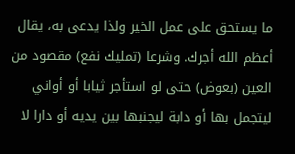ما يستحق على عمل الخير ولذا يدعى به، يقال أعظم الله أجرك. وشرعا (تمليك نفع) مقصود من العين (بعوض) حتى لو استأجر ثيابا أو أواني ليتجمل بها أو دابة ليجنبها بين يديه أو دارا لا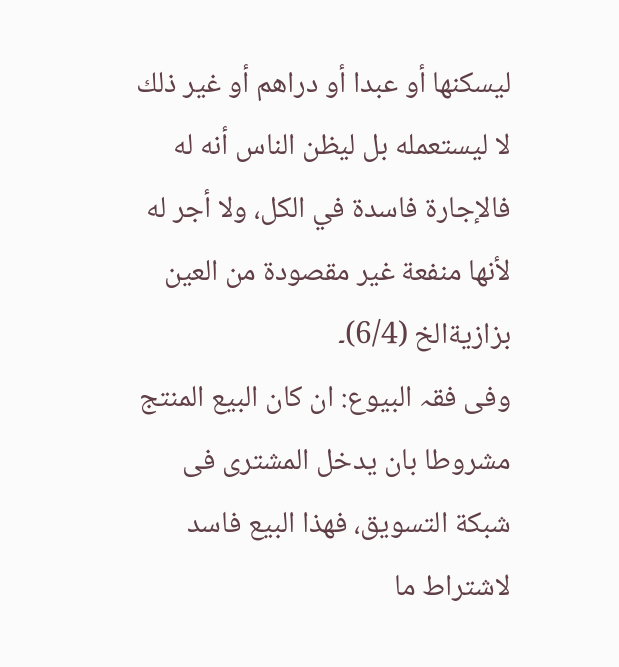ليسكنها أو عبدا أو دراهم أو غير ذلك لا ليستعمله بل ليظن الناس أنه له فالإجارة فاسدة في الكل، ولا أجر له لأنها منفعة غير مقصودة من العين بزازيةالخ (6/4)۔
وفی فقہ البیوع: ان کان البیع المنتج مشروطا بان یدخل المشتری فی شبکة التسویق، فھذا البیع فاسد لاشتراط ما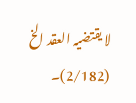لا یقتضیہ العقد الخ (2/182)۔